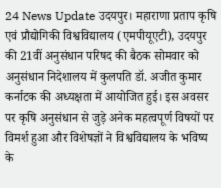24 News Update उदयपुर। महाराणा प्रताप कृषि एवं प्रौद्योगिकी विश्वविद्यालय (एमपीयूएटी), उदयपुर की 21वीं अनुसंधान परिषद की बैठक सोमवार को अनुसंधान निदेशालय में कुलपति डॉ. अजीत कुमार कर्नाटक की अध्यक्षता में आयोजित हुई। इस अवसर पर कृषि अनुसंधान से जुड़े अनेक महत्वपूर्ण विषयों पर विमर्श हुआ और विशेषज्ञों ने विश्वविद्यालय के भविष्य के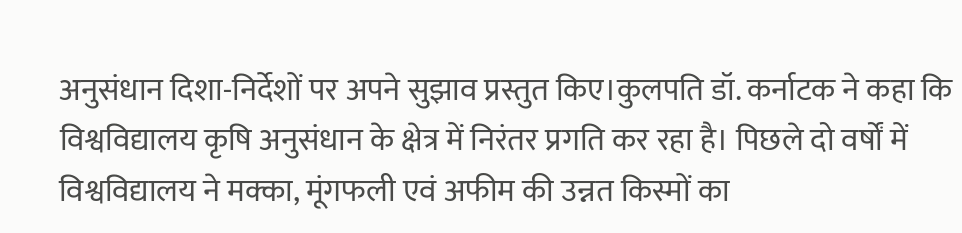अनुसंधान दिशा-निर्देशों पर अपने सुझाव प्रस्तुत किए।कुलपति डॉ. कर्नाटक ने कहा कि विश्वविद्यालय कृषि अनुसंधान के क्षेत्र में निरंतर प्रगति कर रहा है। पिछले दो वर्षों में विश्वविद्यालय ने मक्का, मूंगफली एवं अफीम की उन्नत किस्मों का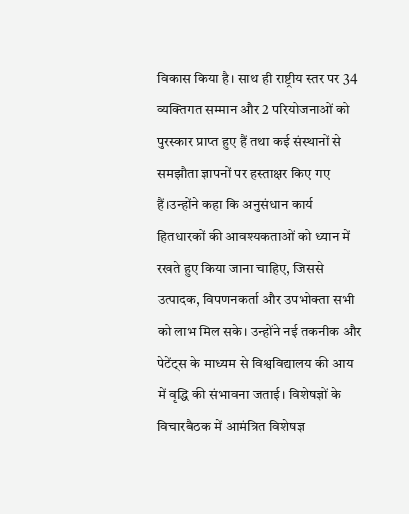विकास किया है। साथ ही राष्ट्रीय स्तर पर 34 व्यक्तिगत सम्मान और 2 परियोजनाओं को पुरस्कार प्राप्त हुए हैं तथा कई संस्थानों से समझौता ज्ञापनों पर हस्ताक्षर किए गए हैं।उन्होंने कहा कि अनुसंधान कार्य हितधारकों की आवश्यकताओं को ध्यान में रखते हुए किया जाना चाहिए, जिससे उत्पादक, विपणनकर्ता और उपभोक्ता सभी को लाभ मिल सके। उन्होंने नई तकनीक और पेटेंट्स के माध्यम से विश्वविद्यालय की आय में वृद्धि की संभावना जताई। विशेषज्ञों के विचारबैठक में आमंत्रित विशेषज्ञ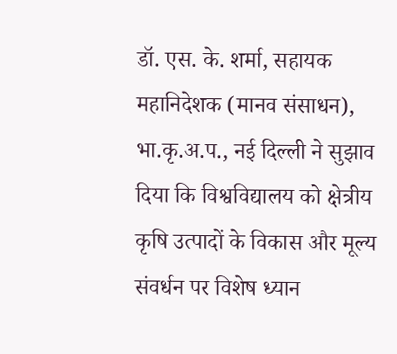डॉ. एस. के. शर्मा, सहायक महानिदेशक (मानव संसाधन), भा.कृ.अ.प., नई दिल्ली ने सुझाव दिया कि विश्वविद्यालय को क्षेत्रीय कृषि उत्पादों के विकास और मूल्य संवर्धन पर विशेष ध्यान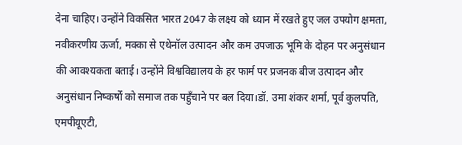देना चाहिए। उन्होंने विकसित भारत 2047 के लक्ष्य को ध्यान में रखते हुए जल उपयोग क्षमता, नवीकरणीय ऊर्जा, मक्का से एथेनॉल उत्पादन और कम उपजाऊ भूमि के दोहन पर अनुसंधान की आवश्यकता बताई। उन्होंने विश्वविद्यालय के हर फार्म पर प्रजनक बीज उत्पादन और अनुसंधान निष्कर्षों को समाज तक पहुँचाने पर बल दिया।डॉ. उमा शंकर शर्मा, पूर्व कुलपति, एमपीयूएटी,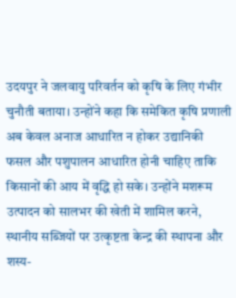उदयपुर ने जलवायु परिवर्तन को कृषि के लिए गंभीर चुनौती बताया। उन्होंने कहा कि समेकित कृषि प्रणाली अब केवल अनाज आधारित न होकर उद्यानिकी फसल और पशुपालन आधारित होनी चाहिए ताकि किसानों की आय में वृद्धि हो सके। उन्होंने मशरूम उत्पादन को सालभर की खेती में शामिल करने, स्थानीय सब्जियों पर उत्कृष्टता केन्द्र की स्थापना और शस्य-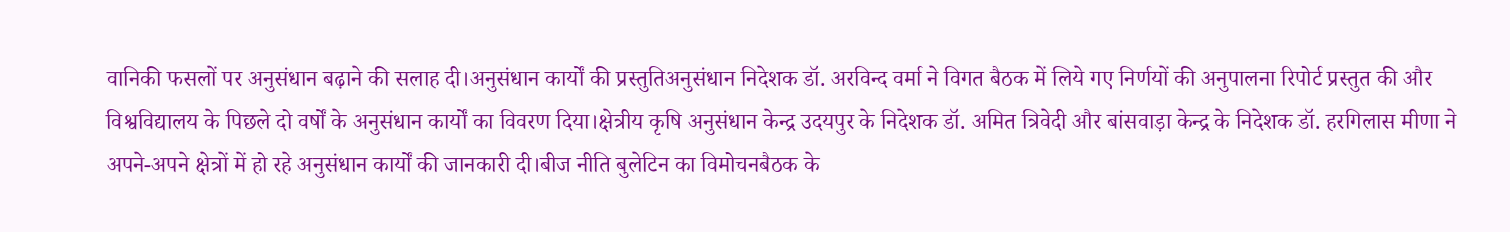वानिकी फसलों पर अनुसंधान बढ़ाने की सलाह दी।अनुसंधान कार्यों की प्रस्तुतिअनुसंधान निदेशक डॉ. अरविन्द वर्मा ने विगत बैठक में लिये गए निर्णयों की अनुपालना रिपोर्ट प्रस्तुत की और विश्वविद्यालय के पिछले दो वर्षों के अनुसंधान कार्यों का विवरण दिया।क्षेत्रीय कृषि अनुसंधान केन्द्र उदयपुर के निदेशक डॉ. अमित त्रिवेदी और बांसवाड़ा केन्द्र के निदेशक डॉ. हरगिलास मीणा ने अपने-अपने क्षेत्रों में हो रहे अनुसंधान कार्यों की जानकारी दी।बीज नीति बुलेटिन का विमोचनबैठक के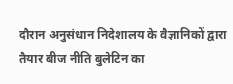दौरान अनुसंधान निदेशालय के वैज्ञानिकों द्वारा तैयार बीज नीति बुलेटिन का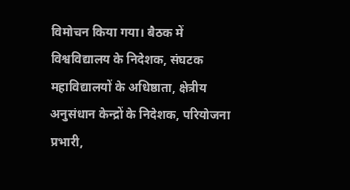विमोचन किया गया। बैठक में विश्वविद्यालय के निदेशक, संघटक महाविद्यालयों के अधिष्ठाता, क्षेत्रीय अनुसंधान केन्द्रों के निदेशक, परियोजना प्रभारी,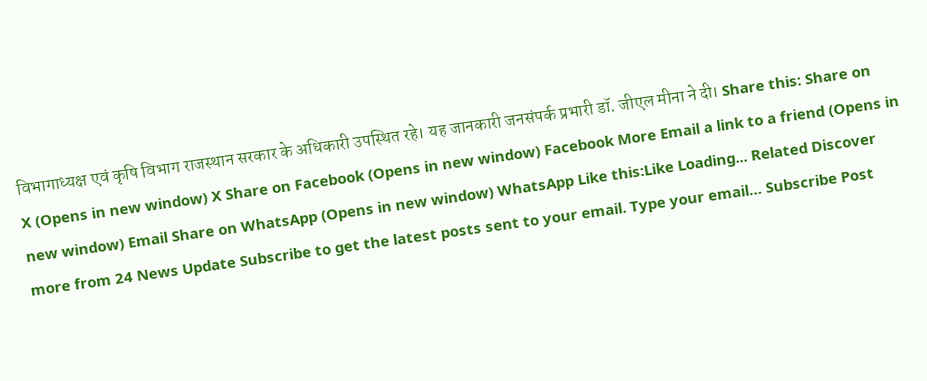विभागाध्यक्ष एवं कृषि विभाग राजस्थान सरकार के अधिकारी उपस्थित रहे। यह जानकारी जनसंपर्क प्रभारी डॉ. जीएल मीना ने दी। Share this: Share on X (Opens in new window) X Share on Facebook (Opens in new window) Facebook More Email a link to a friend (Opens in new window) Email Share on WhatsApp (Opens in new window) WhatsApp Like this:Like Loading... Related Discover more from 24 News Update Subscribe to get the latest posts sent to your email. Type your email… Subscribe Post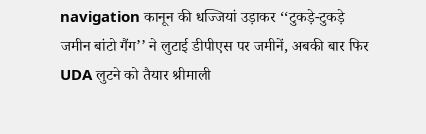navigation कानून की धज्जियां उड़ाकर ‘‘टुकड़े-टुकड़े जमीन बांटो गैंग’’ ने लुटाई डीपीएस पर जमीनें, अबकी बार फिर UDA लुटने को तैयार श्रीमाली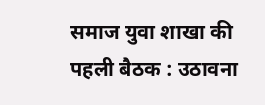समाज युवा शाखा की पहली बैठक : उठावना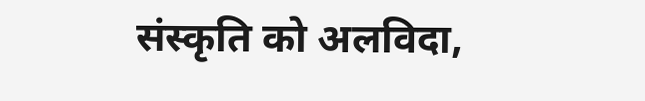संस्कृति को अलविदा,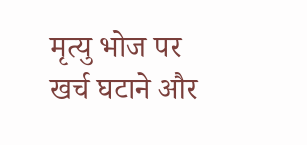मृत्यु भोज पर खर्च घटाने और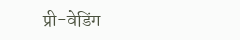प्री-वेडिंग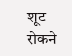शूट रोकने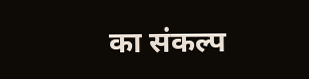का संकल्प